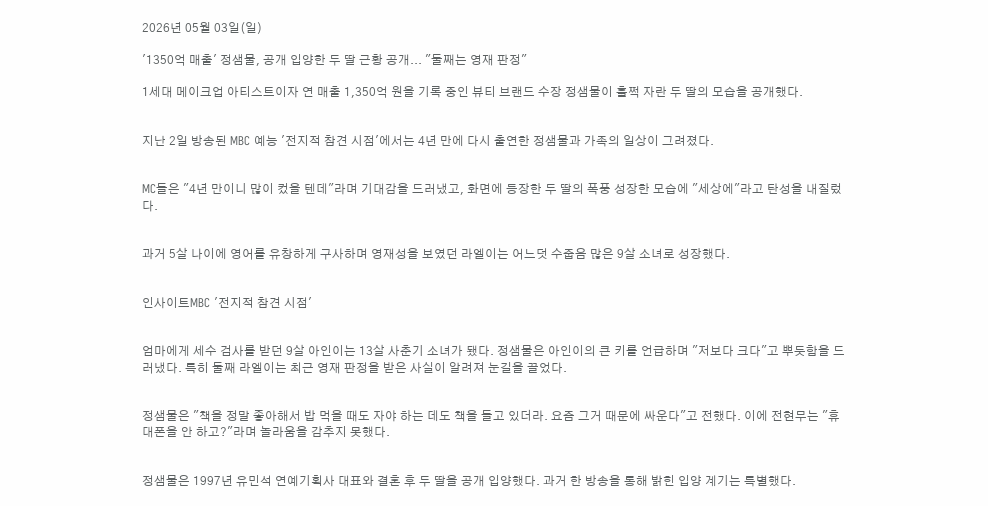2026년 05월 03일(일)

'1350억 매출' 정샘물, 공개 입양한 두 딸 근황 공개... "둘째는 영재 판정"

1세대 메이크업 아티스트이자 연 매출 1,350억 원을 기록 중인 뷰티 브랜드 수장 정샘물이 훌쩍 자란 두 딸의 모습을 공개했다.


지난 2일 방송된 MBC 예능 '전지적 참견 시점'에서는 4년 만에 다시 출연한 정샘물과 가족의 일상이 그려졌다.


MC들은 "4년 만이니 많이 컸을 텐데"라며 기대감을 드러냈고, 화면에 등장한 두 딸의 폭풍 성장한 모습에 "세상에"라고 탄성을 내질렀다.


과거 5살 나이에 영어를 유창하게 구사하며 영재성을 보였던 라엘이는 어느덧 수줍음 많은 9살 소녀로 성장했다.


인사이트MBC '전지적 참견 시점'


엄마에게 세수 검사를 받던 9살 아인이는 13살 사춘기 소녀가 됐다. 정샘물은 아인이의 큰 키를 언급하며 "저보다 크다"고 뿌듯함을 드러냈다. 특히 둘째 라엘이는 최근 영재 판정을 받은 사실이 알려져 눈길을 끌었다.


정샘물은 "책을 정말 좋아해서 밥 먹을 때도 자야 하는 데도 책을 들고 있더라. 요즘 그거 때문에 싸운다"고 전했다. 이에 전현무는 "휴대폰을 안 하고?"라며 놀라움을 감추지 못했다.


정샘물은 1997년 유민석 연예기획사 대표와 결혼 후 두 딸을 공개 입양했다. 과거 한 방송을 통해 밝힌 입양 계기는 특별했다.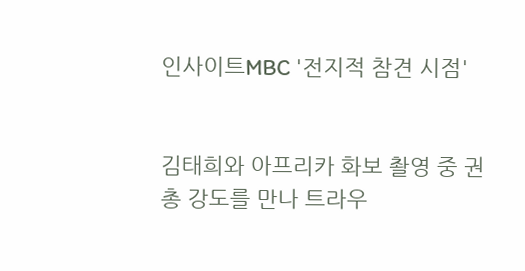인사이트MBC '전지적 참견 시점'


김태희와 아프리카 화보 촬영 중 권총 강도를 만나 트라우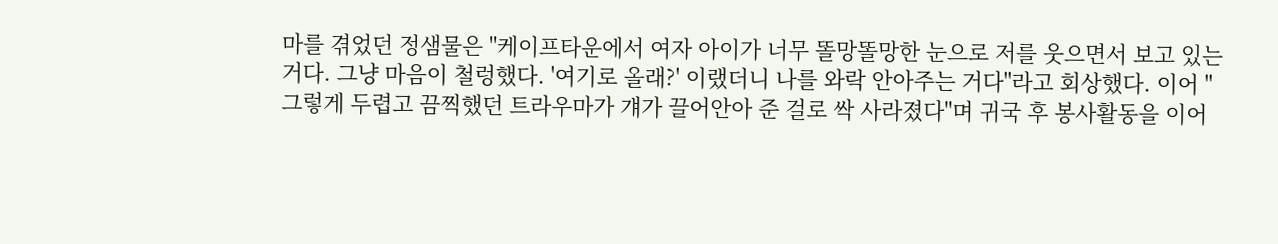마를 겪었던 정샘물은 "케이프타운에서 여자 아이가 너무 똘망똘망한 눈으로 저를 웃으면서 보고 있는 거다. 그냥 마음이 철렁했다. '여기로 올래?' 이랬더니 나를 와락 안아주는 거다"라고 회상했다. 이어 "그렇게 두렵고 끔찍했던 트라우마가 걔가 끌어안아 준 걸로 싹 사라졌다"며 귀국 후 봉사활동을 이어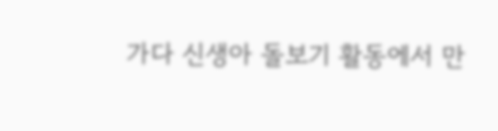가다 신생아 돌보기 활동에서 만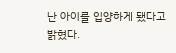난 아이를 입양하게 됐다고 밝혔다.